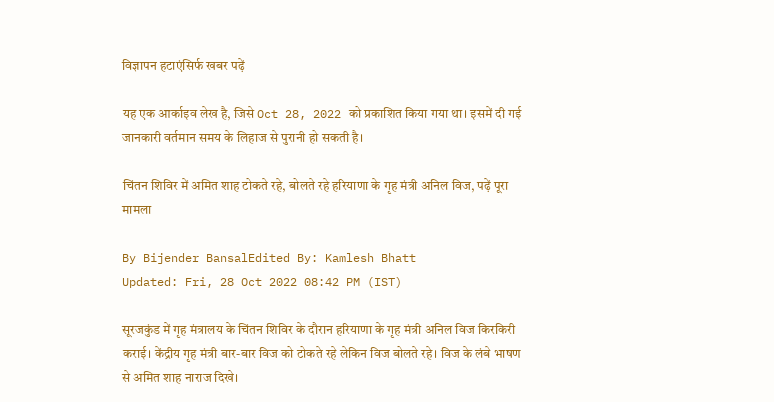विज्ञापन हटाएंसिर्फ खबर पढ़ें

यह एक आर्काइव लेख है, जिसे Oct 28, 2022 को प्रकाशित किया गया था। इसमें दी गई जानकारी वर्तमान समय के लिहाज से पुरानी हो सकती है।

चिंतन शिविर में अमित शाह टोकते रहे, बोलते रहे हरियाणा के गृह मंत्री अनिल विज, पढ़ें पूरा मामला

By Bijender BansalEdited By: Kamlesh Bhatt
Updated: Fri, 28 Oct 2022 08:42 PM (IST)

सूरजकुंड में गृह मंत्रालय के चिंतन शिविर के दौरान हरियाणा के गृह मंत्री अनिल विज किरकिरी कराई। केंद्रीय गृह मंत्री बार-बार विज को टोकते रहे लेकिन विज बोलते रहे। विज के लंबे भाषण से अमित शाह नाराज दिखे।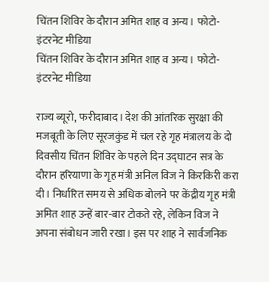चिंतन शिविर के दौरान अमित शाह व अन्य। फोटो- इंटरनेट मीडिया
चिंतन शिविर के दौरान अमित शाह व अन्य। फोटो- इंटरनेट मीडिया

राज्य ब्यूरो, फरीदाबाद। देश की आंतरिक सुरक्षा की मजबूती के लिए सूरजकुंड में चल रहे गृह मंत्रालय के दो दिवसीय चिंतन शिविर के पहले दिन उद्घाटन सत्र के दौरान हरियाणा के गृह मंत्री अनिल विज ने किरकिरी करा दी। निर्धारित समय से अधिक बोलने पर केंद्रीय गृह मंत्री अमित शाह उन्हें बार-बार टोकते रहे, लेकिन विज ने अपना संबोधन जारी रखा। इस पर शाह ने सार्वजनिक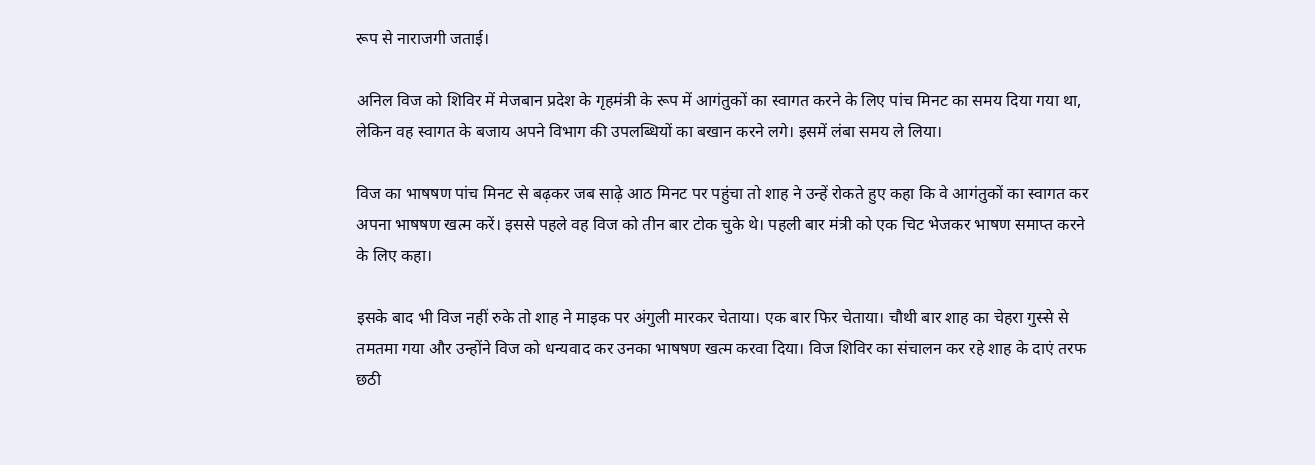रूप से नाराजगी जताई।

अनिल विज को शिविर में मेजबान प्रदेश के गृहमंत्री के रूप में आगंतुकों का स्वागत करने के लिए पांच मिनट का समय दिया गया था, लेकिन वह स्वागत के बजाय अपने विभाग की उपलब्धियों का बखान करने लगे। इसमें लंबा समय ले लिया।

विज का भाषषण पांच मिनट से बढ़कर जब साढ़े आठ मिनट पर पहुंचा तो शाह ने उन्हें रोकते हुए कहा कि वे आगंतुकों का स्वागत कर अपना भाषषण खत्म करें। इससे पहले वह विज को तीन बार टोक चुके थे। पहली बार मंत्री को एक चिट भेजकर भाषण समाप्त करने के लिए कहा।

इसके बाद भी विज नहीं रुके तो शाह ने माइक पर अंगुली मारकर चेताया। एक बार फिर चेताया। चौथी बार शाह का चेहरा गुस्से से तमतमा गया और उन्होंने विज को धन्यवाद कर उनका भाषषण खत्म करवा दिया। विज शिविर का संचालन कर रहे शाह के दाएं तरफ छठी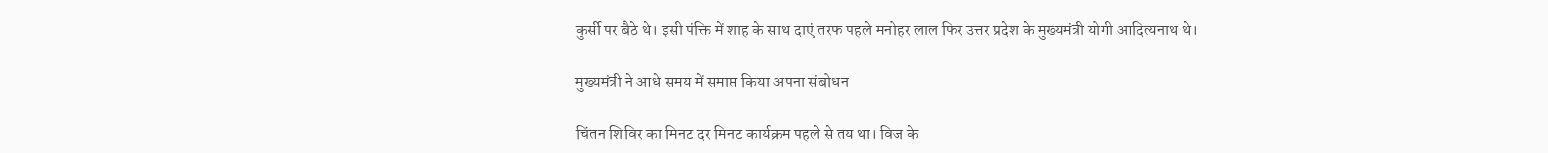कुर्सी पर बैठे थे। इसी पंक्ति में शाह के साथ दाएं तरफ पहले मनोहर लाल फिर उत्तर प्रदेश के मुख्यमंत्री योगी आदित्यनाथ थे।

मुख्यमंत्री ने आधे समय में समाप्त किया अपना संबोधन

चिंतन शिविर का मिनट दर मिनट कार्यक्रम पहले से तय था। विज के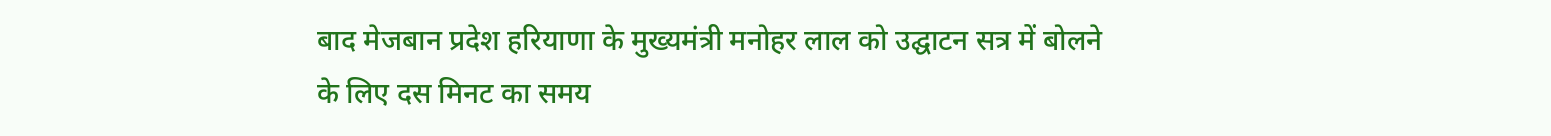बाद मेजबान प्रदेश हरियाणा के मुख्यमंत्री मनोहर लाल को उद्घाटन सत्र में बोलने के लिए दस मिनट का समय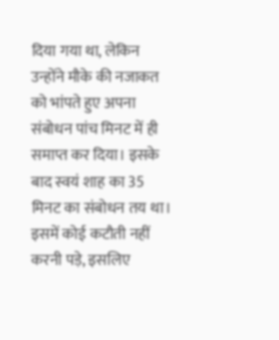दिया गया था, लेकिन उन्होंने मौके की नजाकत को भांपते हुए अपना संबोधन पांच मिनट में ही समाप्त कर दिया। इसके बाद स्वयं शाह का 35 मिनट का संबोधन तय था। इसमें कोई कटौती नहीं करनी पड़े, इसलिए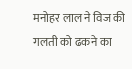मनोहर लाल ने विज की गलती को ढकने का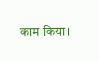काम किया।